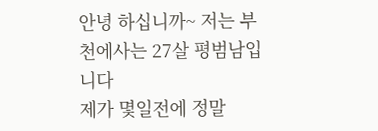안녕 하십니까~ 저는 부천에사는 27살 평범남입니다
제가 몇일전에 정말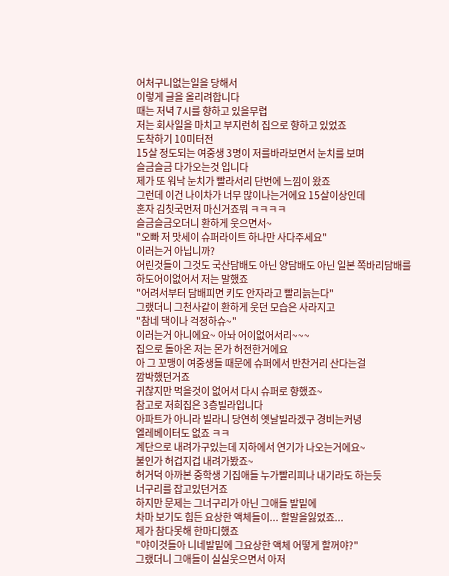어처구니없는일을 당해서
이렇게 글을 올리려합니다
때는 저녁 7시를 향하고 있을무렵
저는 회사일을 마치고 부지런히 집으로 향하고 있었죠
도착하기 10미터전
15살 정도되는 여중생 3명이 저를바라보면서 눈치를 보며
슬금슬금 다가오는것 입니다
제가 또 워낙 눈치가 빨라서리 단번에 느낌이 왔죠
그런데 이건 나이차가 너무 많이나는거에요 15살이상인데
혼자 김칫국먼저 마신거죠뭐 ㅋㅋㅋㅋ
슬금슬금오더니 환하게 웃으면서~
"오빠 저 맛세이 슈퍼라이트 하나만 사다주세요"
이러는거 아닙니까?
어린것들이 그것도 국산담배도 아닌 양담배도 아닌 일본 쪽바리담배를
하도어이없어서 저는 말했죠
"어려서부터 담배피면 키도 안자라고 빨리늙는다"
그랬더니 그천사같이 환하게 웃던 모습은 사라지고
"참네 댁이나 걱정하슈~"
이러는거 아니에요~ 아놔 어이없어서리~~~
집으로 돌아온 저는 몬가 허전한거에요
아 그 꼬맹이 여중생들 때문에 슈퍼에서 반찬거리 산다는걸
깜박했던거죠
귀찮지만 먹을것이 없어서 다시 슈퍼로 향했죠~
참고로 저희집은 3층빌라입니다
아파트가 아니라 빌라니 당연히 옛날빌라겠구 경비는커녕
엘레베이터도 없죠 ㅋㅋ
계단으로 내려가구있는데 지하에서 연기가 나오는거에요~
불인가 허겁지겁 내려가봤죠~
허거덕 아까본 중학생 기집애들 누가빨리피나 내기라도 하는듯
너구리를 잡고있던거죠
하지만 문제는 그너구리가 아닌 그애들 발밑에
차마 보기도 힘든 요상한 액체들이... 할말을잃었죠...
제가 참다못해 한마디했죠
"야이것들아 니네발밑에 그요상한 액체 어떻게 할꺼야?"
그랬더니 그애들이 실실웃으면서 아저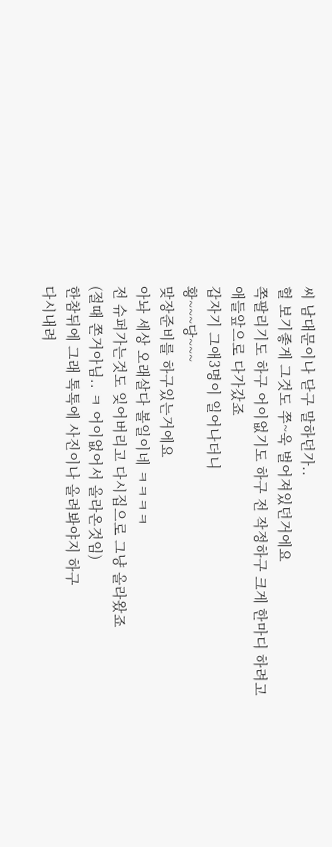씨 남대문이나 닫구 말하던가..
헐 보기좋게 그것도 쭈~욱 벌어져있던거에요
쪽팔리기도 하구 어이없기도 하구 전 작정하구 크게 한마디 하려고
애들앞으로 다가갔죠
갑자기 그애3명이 일어나더니
황~~~당~~~
맞장준비를 하구있는거에요
아놔 세상 오래살다 볼일이네 ㅋㅋㅋㅋ
전 슈퍼가는것도 잊어버리고 다시집으로 그냥 올라왔죠
(절때 쫀거아님.. ㅋ 어이없어서 올라온것임)
한참뒤에 그래 톡톡에 사진이나 올려봐야지 하구
다시내려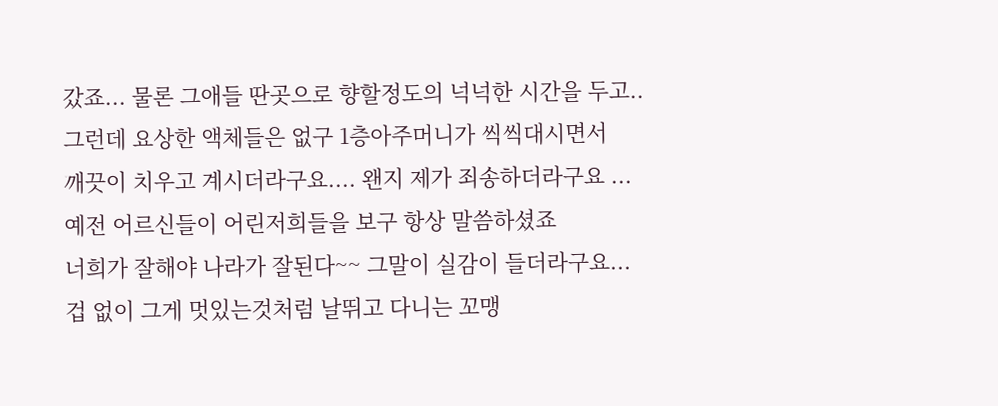갔죠... 물론 그애들 딴곳으로 향할정도의 넉넉한 시간을 두고..
그런데 요상한 액체들은 없구 1층아주머니가 씩씩대시면서
깨끗이 치우고 계시더라구요.... 왠지 제가 죄송하더라구요 ...
예전 어르신들이 어린저희들을 보구 항상 말씀하셨죠
너희가 잘해야 나라가 잘된다~~ 그말이 실감이 들더라구요...
겁 없이 그게 멋있는것처럼 날뛰고 다니는 꼬맹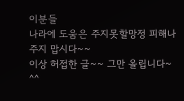이분들
나라에 도움은 주지못할망정 피해나 주지 맙시다~~
이상 허접한 글~~ 그만 올립니다~ ^^